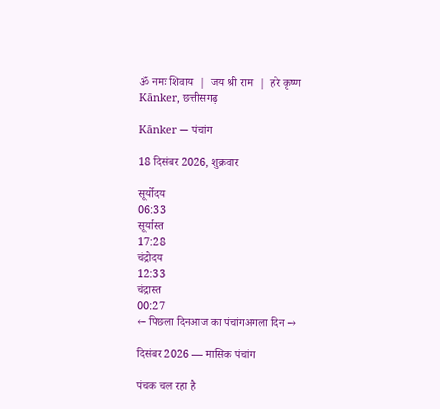ॐ नमः शिवाय  |  जय श्री राम  |  हरे कृष्ण
Kānker, छत्तीसगढ़

Kānker — पंचांग

18 दिसंबर 2026, शुक्रवार

सूर्योदय
06:33
सूर्यास्त
17:28
चंद्रोदय
12:33
चंद्रास्त
00:27
← पिछला दिनआज का पंचांगअगला दिन →

दिसंबर 2026 — मासिक पंचांग

पंचक चल रहा है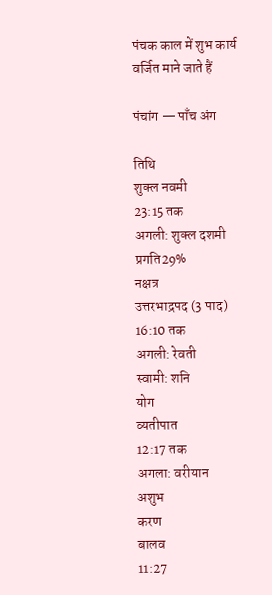पंचक काल में शुभ कार्य वर्जित माने जाते हैं

पंचांग — पाँच अंग

तिथि
शुक्ल नवमी
23:15 तक
अगली: शुक्ल दशमी
प्रगति29%
नक्षत्र
उत्तरभाद्रपद (3 पाद)
16:10 तक
अगली: रेवती
स्वामी: शनि
योग
व्यतीपात
12:17 तक
अगला: वरीयान
अशुभ
करण
बालव
11:27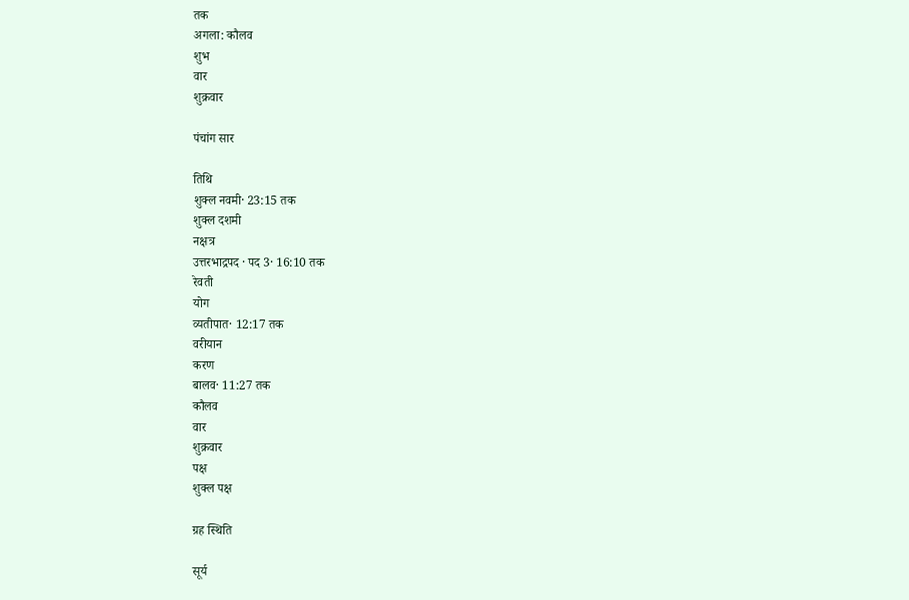तक
अगला: कौलव
शुभ
वार
शुक्रवार

पंचांग सार

तिथि
शुक्ल नवमी· 23:15 तक
शुक्ल दशमी
नक्षत्र
उत्तरभाद्रपद · पद 3· 16:10 तक
रेवती
योग
व्यतीपात· 12:17 तक
वरीयान
करण
बालव· 11:27 तक
कौलव
वार
शुक्रवार
पक्ष
शुक्ल पक्ष

ग्रह स्थिति

सूर्य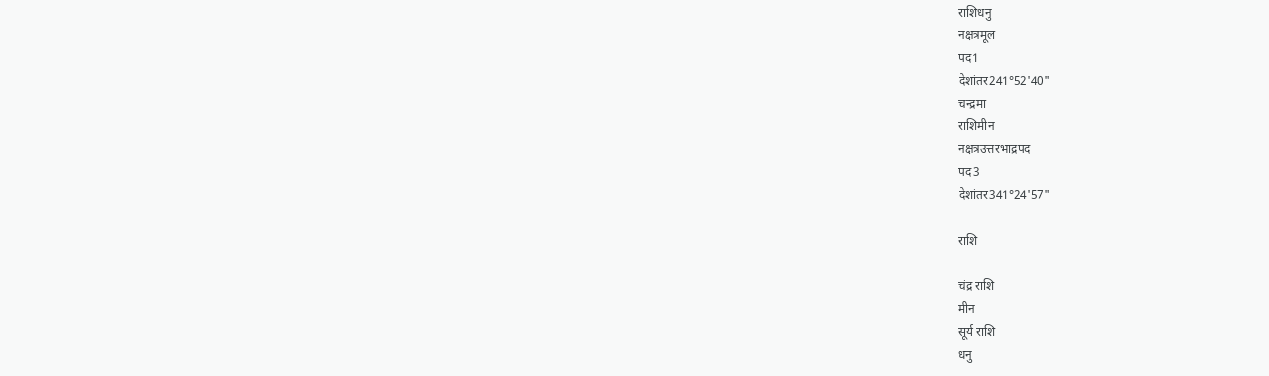राशिधनु
नक्षत्रमूल
पद1
देशांतर241°52'40"
चन्द्रमा
राशिमीन
नक्षत्रउत्तरभाद्रपद
पद3
देशांतर341°24'57"

राशि

चंद्र राशि
मीन
सूर्य राशि
धनु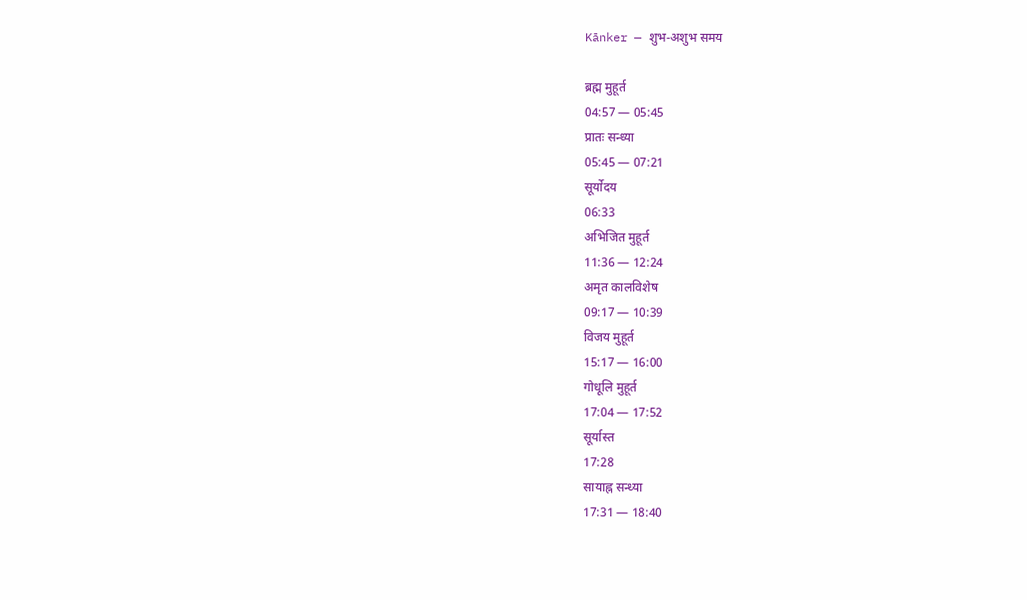Kānker — शुभ-अशुभ समय

ब्रह्म मुहूर्त
04:57 — 05:45
प्रातः सन्ध्या
05:45 — 07:21
सूर्योदय
06:33
अभिजित मुहूर्त
11:36 — 12:24
अमृत कालविशेष
09:17 — 10:39
विजय मुहूर्त
15:17 — 16:00
गोधूलि मुहूर्त
17:04 — 17:52
सूर्यास्त
17:28
सायाह्न सन्ध्या
17:31 — 18:40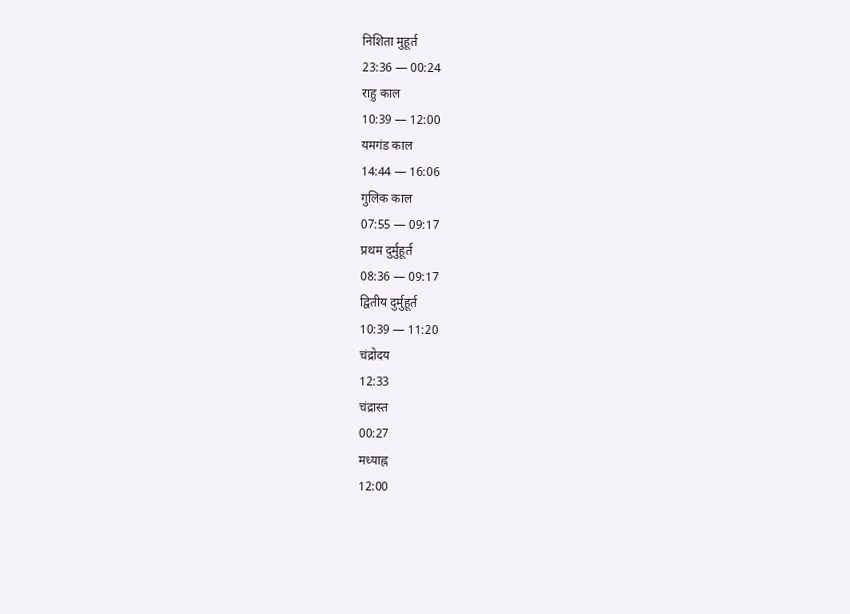निशिता मुहूर्त
23:36 — 00:24
राहु काल
10:39 — 12:00
यमगंड काल
14:44 — 16:06
गुलिक काल
07:55 — 09:17
प्रथम दुर्मुहूर्त
08:36 — 09:17
द्वितीय दुर्मुहूर्त
10:39 — 11:20
चंद्रोदय
12:33
चंद्रास्त
00:27
मध्याह्न
12:00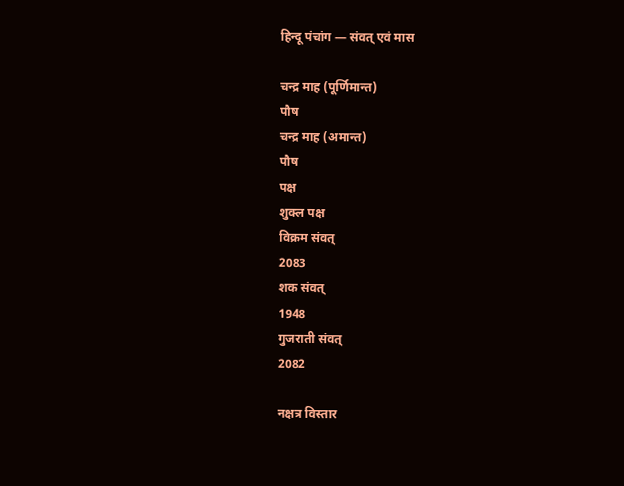हिन्दू पंचांग — संवत् एवं मास

चन्द्र माह (पूर्णिमान्त)
पौष
चन्द्र माह (अमान्त)
पौष
पक्ष
शुक्ल पक्ष
विक्रम संवत्
2083
शक संवत्
1948
गुजराती संवत्
2082

नक्षत्र विस्तार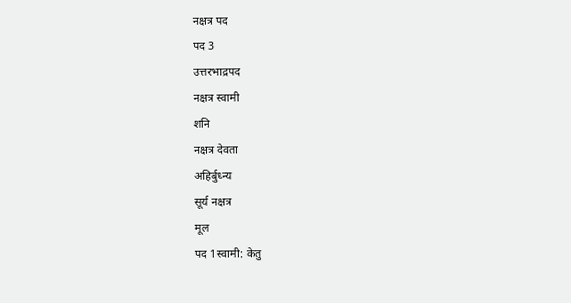नक्षत्र पद
पद 3
उत्तरभाद्रपद
नक्षत्र स्वामी
शनि
नक्षत्र देवता
अहिर्बुध्न्य
सूर्य नक्षत्र
मूल
पद 1स्वामी: केतु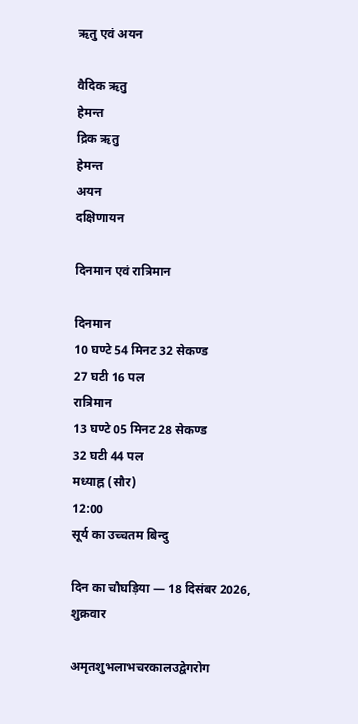ऋतु एवं अयन

वैदिक ऋतु
हेमन्त
द्रिक ऋतु
हेमन्त
अयन
दक्षिणायन

दिनमान एवं रात्रिमान

दिनमान
10 घण्टे 54 मिनट 32 सेकण्ड
27 घटी 16 पल
रात्रिमान
13 घण्टे 05 मिनट 28 सेकण्ड
32 घटी 44 पल
मध्याह्न (सौर)
12:00
सूर्य का उच्चतम बिन्दु

दिन का चौघड़िया — 18 दिसंबर 2026, शुक्रवार

अमृतशुभलाभचरकालउद्वेगरोग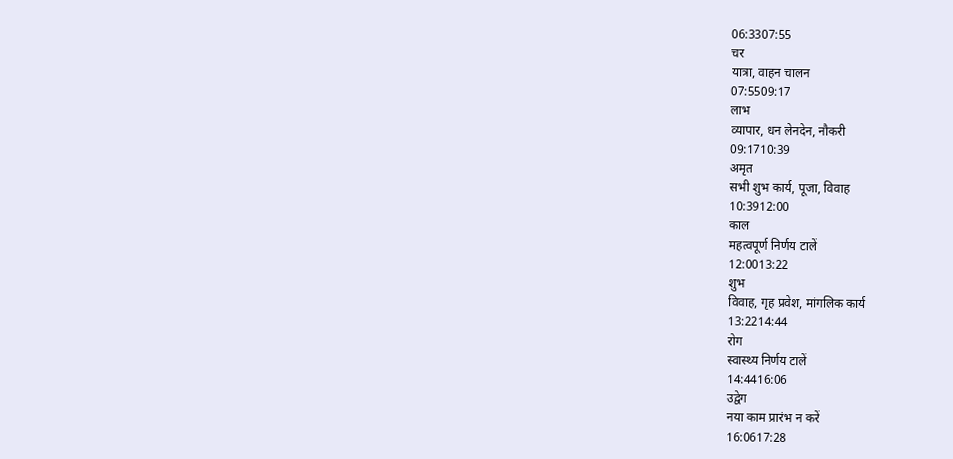06:3307:55
चर
यात्रा, वाहन चालन
07:5509:17
लाभ
व्यापार, धन लेनदेन, नौकरी
09:1710:39
अमृत
सभी शुभ कार्य, पूजा, विवाह
10:3912:00
काल
महत्वपूर्ण निर्णय टालें
12:0013:22
शुभ
विवाह, गृह प्रवेश, मांगलिक कार्य
13:2214:44
रोग
स्वास्थ्य निर्णय टालें
14:4416:06
उद्वेग
नया काम प्रारंभ न करें
16:0617:28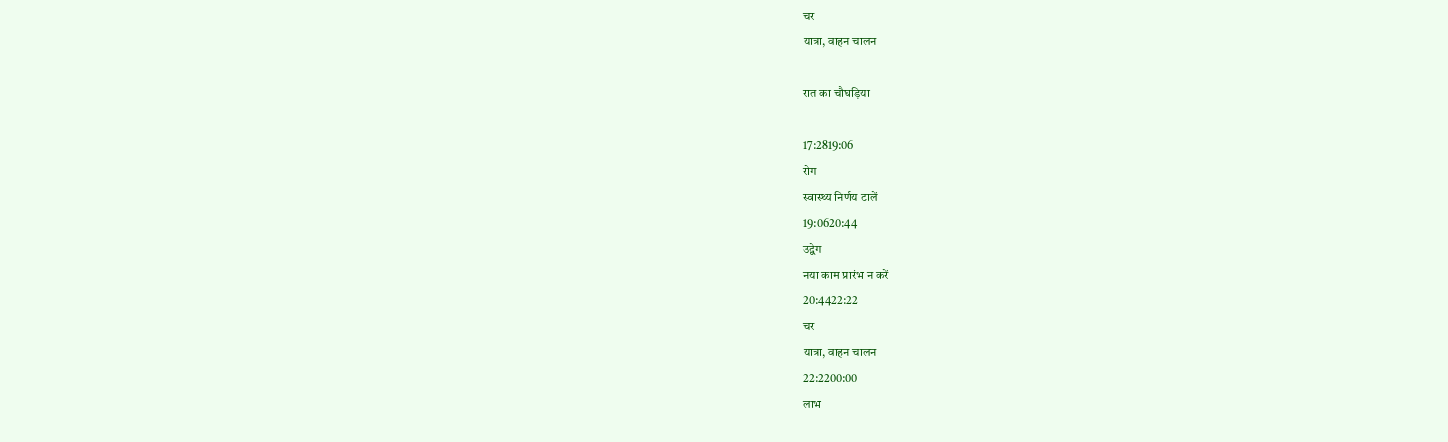चर
यात्रा, वाहन चालन

रात का चौघड़िया

17:2819:06
रोग
स्वास्थ्य निर्णय टालें
19:0620:44
उद्वेग
नया काम प्रारंभ न करें
20:4422:22
चर
यात्रा, वाहन चालन
22:2200:00
लाभ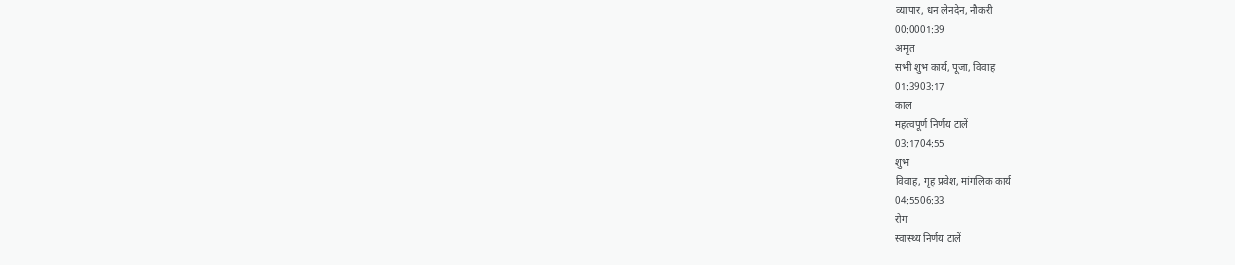व्यापार, धन लेनदेन, नौकरी
00:0001:39
अमृत
सभी शुभ कार्य, पूजा, विवाह
01:3903:17
काल
महत्वपूर्ण निर्णय टालें
03:1704:55
शुभ
विवाह, गृह प्रवेश, मांगलिक कार्य
04:5506:33
रोग
स्वास्थ्य निर्णय टालें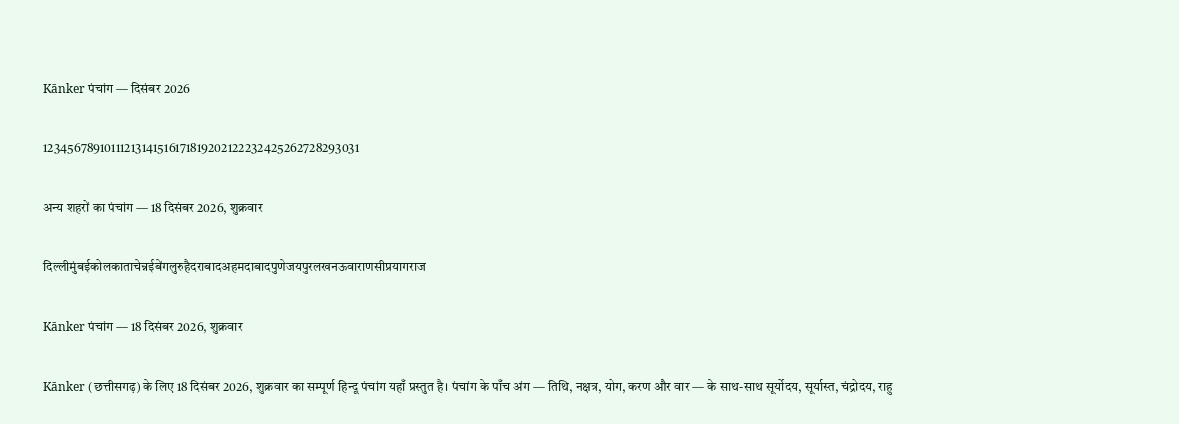Kānker पंचांग — दिसंबर 2026

12345678910111213141516171819202122232425262728293031

अन्य शहरों का पंचांग — 18 दिसंबर 2026, शुक्रवार

दिल्लीमुंबईकोलकाताचेन्नईबेंगलुरुहैदराबादअहमदाबादपुणेजयपुरलखनऊवाराणसीप्रयागराज

Kānker पंचांग — 18 दिसंबर 2026, शुक्रवार

Kānker (छत्तीसगढ़) के लिए 18 दिसंबर 2026, शुक्रवार का सम्पूर्ण हिन्दू पंचांग यहाँ प्रस्तुत है। पंचांग के पाँच अंग — तिथि, नक्षत्र, योग, करण और वार — के साथ-साथ सूर्योदय, सूर्यास्त, चंद्रोदय, राहु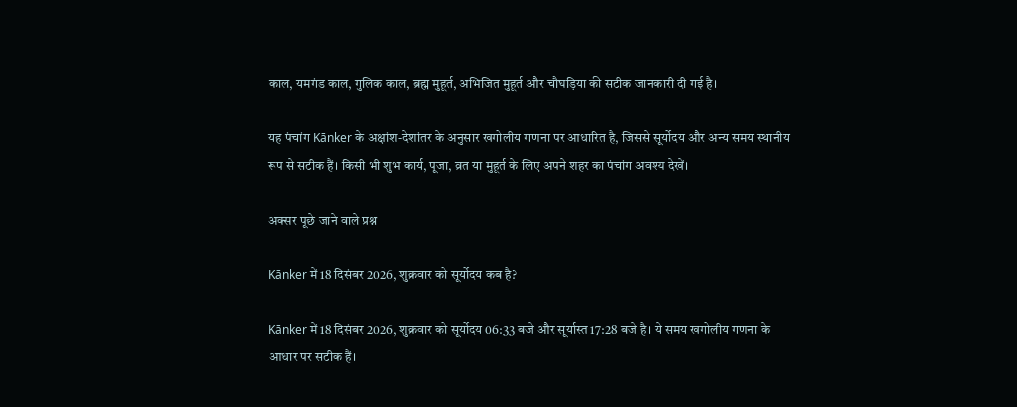काल, यमगंड काल, गुलिक काल, ब्रह्म मुहूर्त, अभिजित मुहूर्त और चौघड़िया की सटीक जानकारी दी गई है।

यह पंचांग Kānker के अक्षांश-देशांतर के अनुसार खगोलीय गणना पर आधारित है, जिससे सूर्योदय और अन्य समय स्थानीय रूप से सटीक हैं। किसी भी शुभ कार्य, पूजा, व्रत या मुहूर्त के लिए अपने शहर का पंचांग अवश्य देखें।

अक्सर पूछे जाने वाले प्रश्न

Kānker में 18 दिसंबर 2026, शुक्रवार को सूर्योदय कब है?

Kānker में 18 दिसंबर 2026, शुक्रवार को सूर्योदय 06:33 बजे और सूर्यास्त 17:28 बजे है। ये समय खगोलीय गणना के आधार पर सटीक हैं।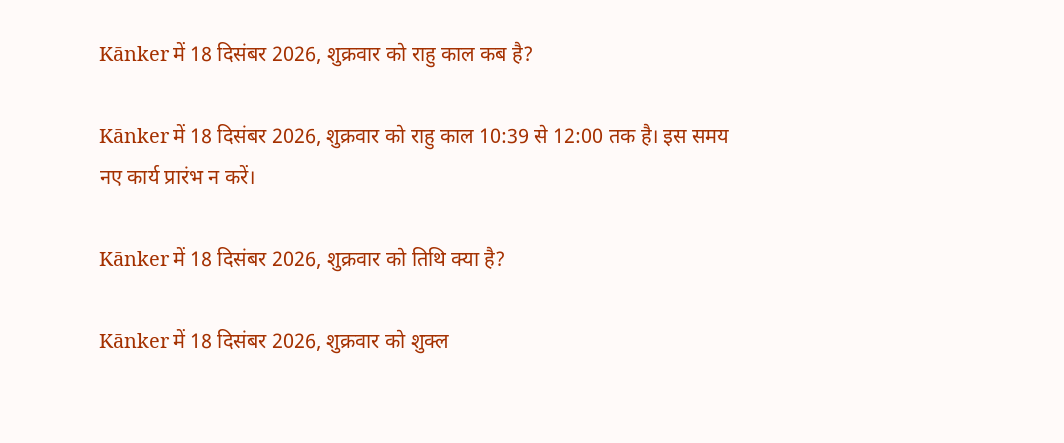Kānker में 18 दिसंबर 2026, शुक्रवार को राहु काल कब है?

Kānker में 18 दिसंबर 2026, शुक्रवार को राहु काल 10:39 से 12:00 तक है। इस समय नए कार्य प्रारंभ न करें।

Kānker में 18 दिसंबर 2026, शुक्रवार को तिथि क्या है?

Kānker में 18 दिसंबर 2026, शुक्रवार को शुक्ल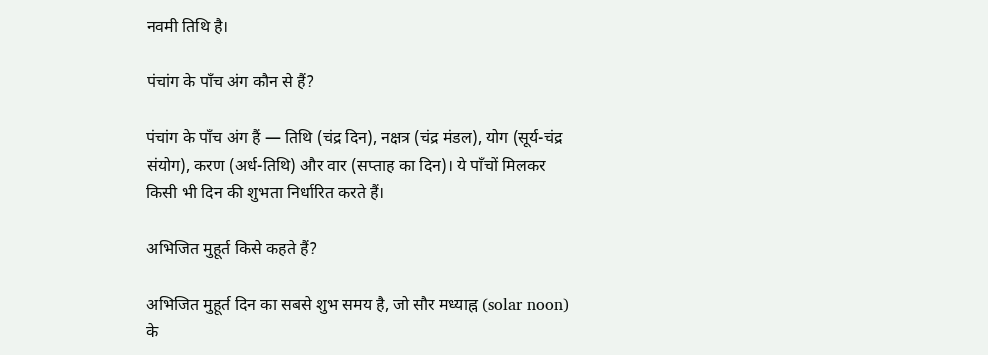नवमी तिथि है।

पंचांग के पाँच अंग कौन से हैं?

पंचांग के पाँच अंग हैं — तिथि (चंद्र दिन), नक्षत्र (चंद्र मंडल), योग (सूर्य-चंद्र संयोग), करण (अर्ध-तिथि) और वार (सप्ताह का दिन)। ये पाँचों मिलकर किसी भी दिन की शुभता निर्धारित करते हैं।

अभिजित मुहूर्त किसे कहते हैं?

अभिजित मुहूर्त दिन का सबसे शुभ समय है, जो सौर मध्याह्न (solar noon) के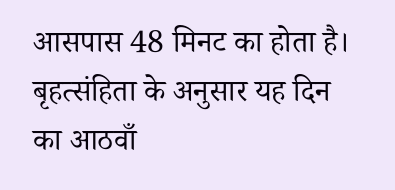आसपास 48 मिनट का होता है। बृहत्संहिता के अनुसार यह दिन का आठवाँ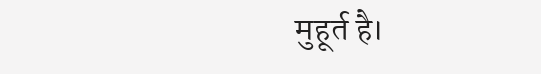मुहूर्त है।